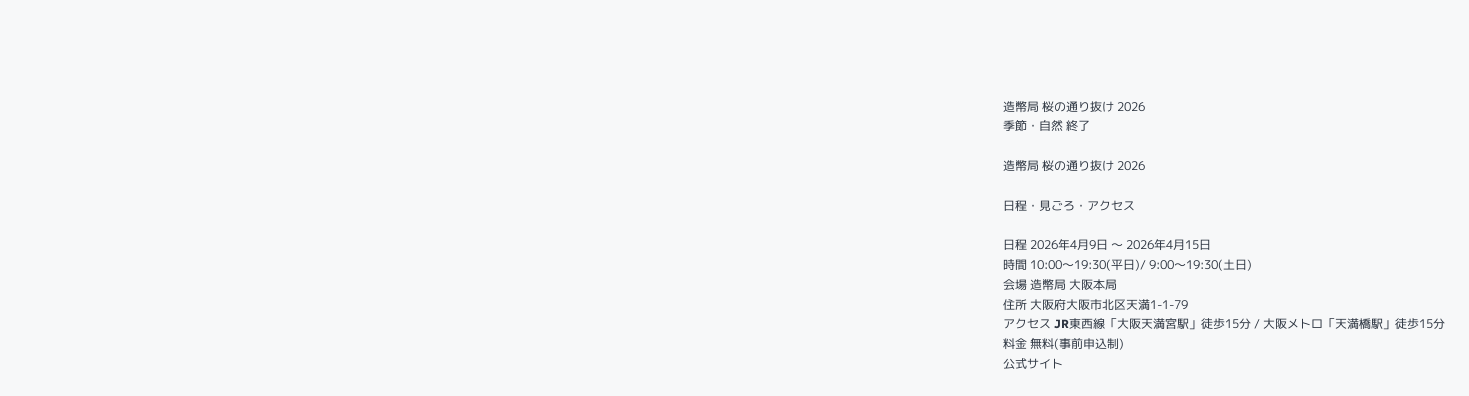造幣局 桜の通り抜け 2026
季節・自然 終了

造幣局 桜の通り抜け 2026

日程・見ごろ・アクセス

日程 2026年4月9日 〜 2026年4月15日
時間 10:00〜19:30(平日)/ 9:00〜19:30(土日)
会場 造幣局 大阪本局
住所 大阪府大阪市北区天満1-1-79
アクセス JR東西線「大阪天満宮駅」徒歩15分 / 大阪メトロ「天満橋駅」徒歩15分
料金 無料(事前申込制)
公式サイト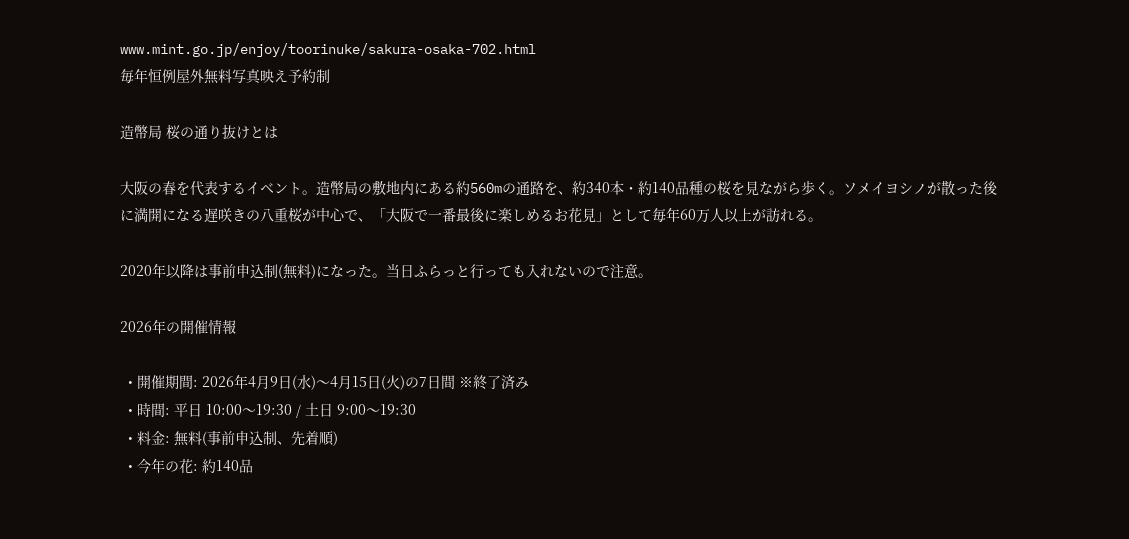www.mint.go.jp/enjoy/toorinuke/sakura-osaka-702.html
毎年恒例屋外無料写真映え予約制

造幣局 桜の通り抜けとは

大阪の春を代表するイベント。造幣局の敷地内にある約560mの通路を、約340本・約140品種の桜を見ながら歩く。ソメイヨシノが散った後に満開になる遅咲きの八重桜が中心で、「大阪で一番最後に楽しめるお花見」として毎年60万人以上が訪れる。

2020年以降は事前申込制(無料)になった。当日ふらっと行っても入れないので注意。

2026年の開催情報

  • 開催期間: 2026年4月9日(水)〜4月15日(火)の7日間 ※終了済み
  • 時間: 平日 10:00〜19:30 / 土日 9:00〜19:30
  • 料金: 無料(事前申込制、先着順)
  • 今年の花: 約140品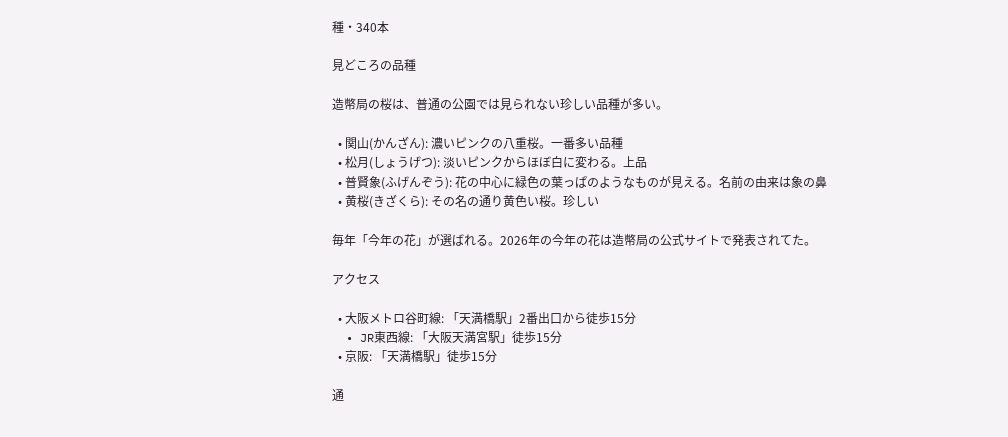種・340本

見どころの品種

造幣局の桜は、普通の公園では見られない珍しい品種が多い。

  • 関山(かんざん): 濃いピンクの八重桜。一番多い品種
  • 松月(しょうげつ): 淡いピンクからほぼ白に変わる。上品
  • 普賢象(ふげんぞう): 花の中心に緑色の葉っぱのようなものが見える。名前の由来は象の鼻
  • 黄桜(きざくら): その名の通り黄色い桜。珍しい

毎年「今年の花」が選ばれる。2026年の今年の花は造幣局の公式サイトで発表されてた。

アクセス

  • 大阪メトロ谷町線: 「天満橋駅」2番出口から徒歩15分
  • JR東西線: 「大阪天満宮駅」徒歩15分
  • 京阪: 「天満橋駅」徒歩15分

通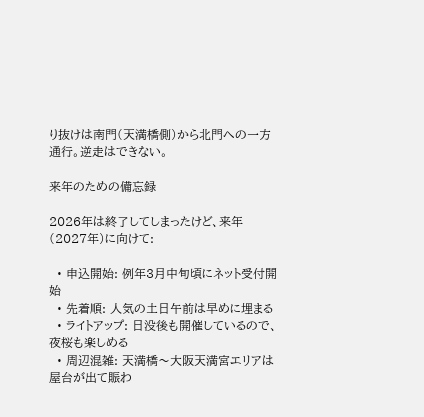り抜けは南門(天満橋側)から北門への一方通行。逆走はできない。

来年のための備忘録

2026年は終了してしまったけど、来年(2027年)に向けて:

  • 申込開始: 例年3月中旬頃にネット受付開始
  • 先着順: 人気の土日午前は早めに埋まる
  • ライトアップ: 日没後も開催しているので、夜桜も楽しめる
  • 周辺混雑: 天満橋〜大阪天満宮エリアは屋台が出て賑わ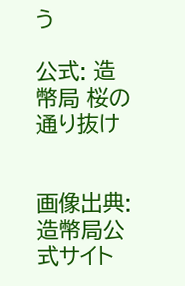う

公式: 造幣局 桜の通り抜け


画像出典: 造幣局公式サイト